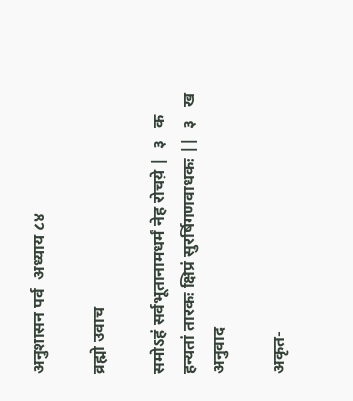अनुशासन पर्व  अध्याय ८४

व्रह्मो उवाच

समोऽहं सर्वभूतानामधर्मं नेह रोचय़े |  ३   क
हन्यतां तारकः क्षिप्रं सुरर्षिगणवाधकः ||  ३   ख
अनुवाद

अकृत-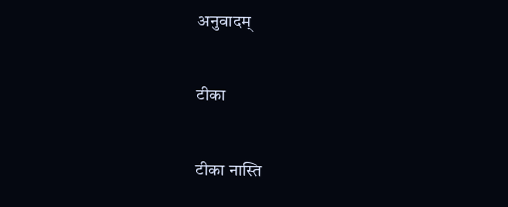अनुवादम्

टीका

टीका नास्ति